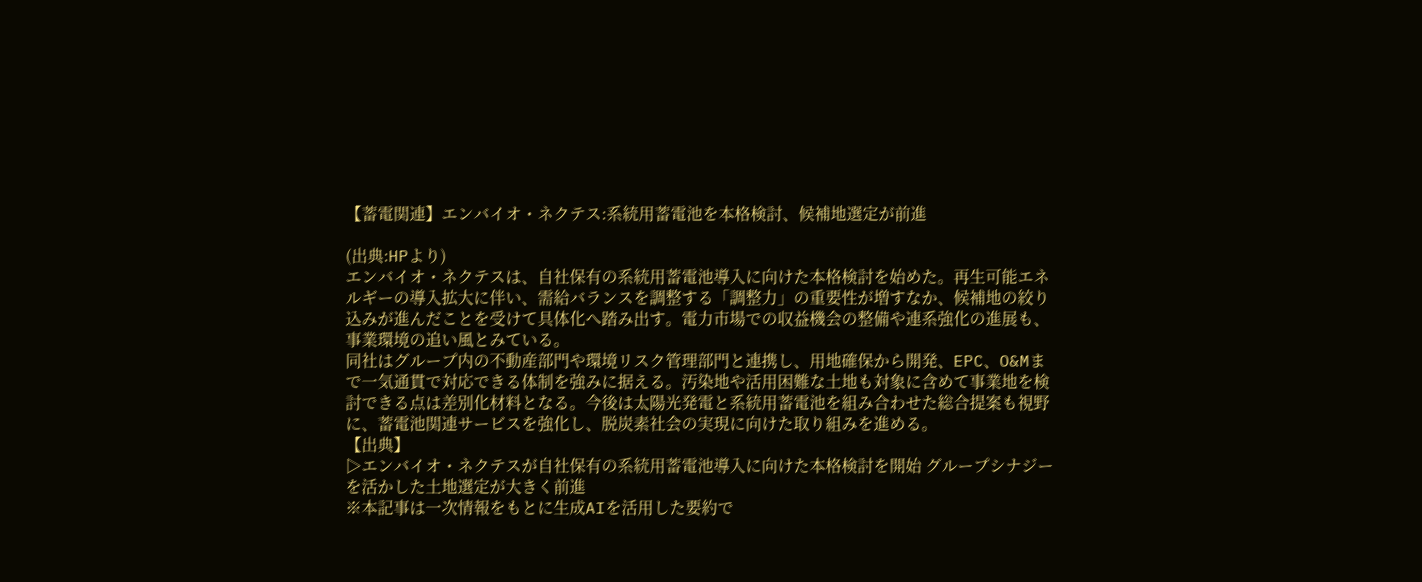【蓄電関連】エンバイオ・ネクテス:系統用蓄電池を本格検討、候補地選定が前進

(出典:HPより)
エンバイオ・ネクテスは、自社保有の系統用蓄電池導入に向けた本格検討を始めた。再生可能エネルギーの導入拡大に伴い、需給バランスを調整する「調整力」の重要性が増すなか、候補地の絞り込みが進んだことを受けて具体化へ踏み出す。電力市場での収益機会の整備や連系強化の進展も、事業環境の追い風とみている。
同社はグループ内の不動産部門や環境リスク管理部門と連携し、用地確保から開発、EPC、O&Mまで一気通貫で対応できる体制を強みに据える。汚染地や活用困難な土地も対象に含めて事業地を検討できる点は差別化材料となる。今後は太陽光発電と系統用蓄電池を組み合わせた総合提案も視野に、蓄電池関連サービスを強化し、脱炭素社会の実現に向けた取り組みを進める。
【出典】
▷エンバイオ・ネクテスが自社保有の系統用蓄電池導入に向けた本格検討を開始 グループシナジーを活かした土地選定が大きく前進
※本記事は一次情報をもとに生成AIを活用した要約で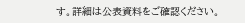す。詳細は公表資料をご確認ください。